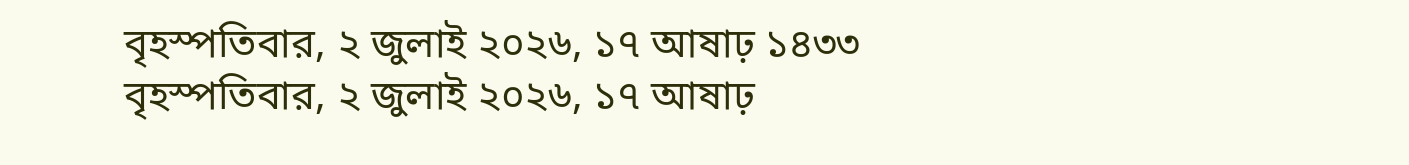বৃহস্পতিবার, ২ জুলাই ২০২৬, ১৭ আষাঢ় ১৪৩৩
বৃহস্পতিবার, ২ জুলাই ২০২৬, ১৭ আষাঢ়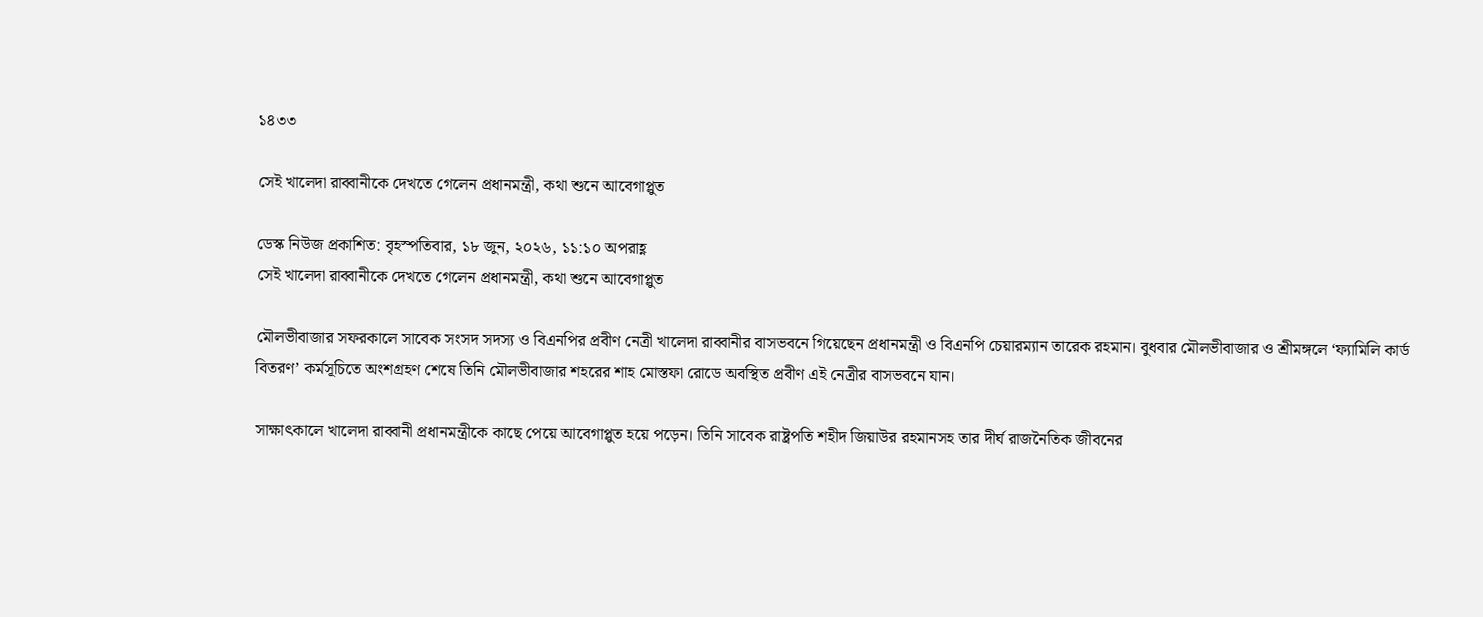১৪৩৩

সেই খালেদা রাব্বানীকে দেখতে গেলেন প্রধানমন্ত্রী, কথা শুনে আবেগাপ্লুত

ডেস্ক নিউজ প্রকাশিত: বৃহস্পতিবার, ১৮ জুন, ২০২৬, ১১:১০ অপরাহ্ণ
সেই খালেদা রাব্বানীকে দেখতে গেলেন প্রধানমন্ত্রী, কথা শুনে আবেগাপ্লুত

মৌলভীবাজার সফরকালে সাবেক সংসদ সদস্য ও বিএনপির প্রবীণ নেত্রী খালেদা রাব্বানীর বাসভবনে গিয়েছেন প্রধানমন্ত্রী ও বিএনপি চেয়ারম্যান তারেক রহমান। বুধবার মৌলভীবাজার ও শ্রীমঙ্গলে ‘ফ্যামিলি কার্ড বিতরণ’ কর্মসূচিতে অংশগ্রহণ শেষে তিনি মৌলভীবাজার শহরের শাহ মোস্তফা রোডে অবস্থিত প্রবীণ এই নেত্রীর বাসভবনে যান।

সাক্ষাৎকালে খালেদা রাব্বানী প্রধানমন্ত্রীকে কাছে পেয়ে আবেগাপ্লুত হয়ে পড়েন। তিনি সাবেক রাষ্ট্রপতি শহীদ জিয়াউর রহমানসহ তার দীর্ঘ রাজনৈতিক জীবনের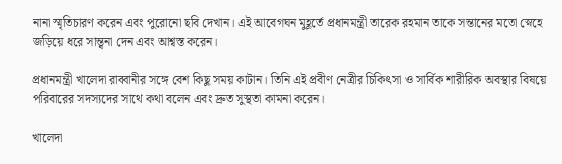নানা স্মৃতিচারণ করেন এবং পুরোনো ছবি দেখান। এই আবেগঘন মুহূর্তে প্রধানমন্ত্রী তারেক রহমান তাকে সন্তানের মতো স্নেহে জড়িয়ে ধরে সান্ত্বনা দেন এবং আশ্বস্ত করেন।

প্রধানমন্ত্রী খালেদা রাব্বানীর সঙ্গে বেশ কিছু সময় কাটান। তিনি এই প্রবীণ নেত্রীর চিকিৎসা ও সার্বিক শারীরিক অবস্থার বিষয়ে পরিবারের সদস্যদের সাথে কথা বলেন এবং দ্রুত সুস্থতা কামনা করেন।

খালেদা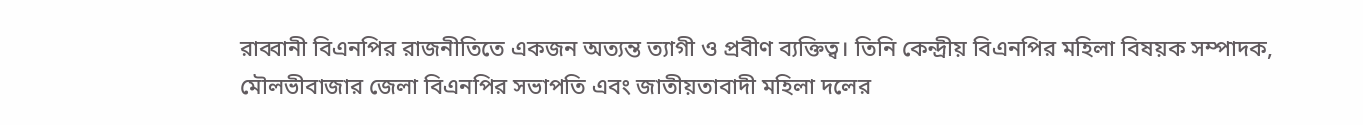রাব্বানী বিএনপির রাজনীতিতে একজন অত্যন্ত ত্যাগী ও প্রবীণ ব্যক্তিত্ব। তিনি কেন্দ্রীয় বিএনপির মহিলা বিষয়ক সম্পাদক, মৌলভীবাজার জেলা বিএনপির সভাপতি এবং জাতীয়তাবাদী মহিলা দলের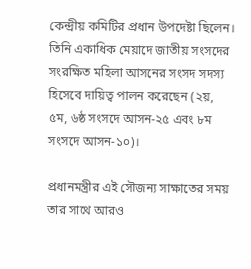কেন্দ্রীয় কমিটির প্রধান উপদেষ্টা ছিলেন।
তিনি একাধিক মেয়াদে জাতীয় সংসদের সংরক্ষিত মহিলা আসনের সংসদ সদস্য হিসেবে দায়িত্ব পালন করেছেন (২য়, ৫ম, ৬ষ্ঠ সংসদে আসন-২৫ এবং ৮ম সংসদে আসন-১০)।

প্রধানমন্ত্রীর এই সৌজন্য সাক্ষাতের সময় তার সাথে আরও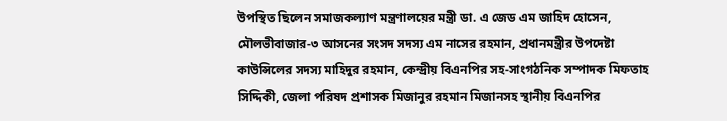উপস্থিত ছিলেন সমাজকল্যাণ মন্ত্রণালয়ের মন্ত্রী ডা. এ জেড এম জাহিদ হোসেন, মৌলভীবাজার-৩ আসনের সংসদ সদস্য এম নাসের রহমান, প্রধানমন্ত্রীর উপদেষ্টা কাউন্সিলের সদস্য মাহিদুর রহমান, কেন্দ্রীয় বিএনপির সহ-সাংগঠনিক সম্পাদক মিফতাহ সিদ্দিকী, জেলা পরিষদ প্রশাসক মিজানুর রহমান মিজানসহ স্থানীয় বিএনপির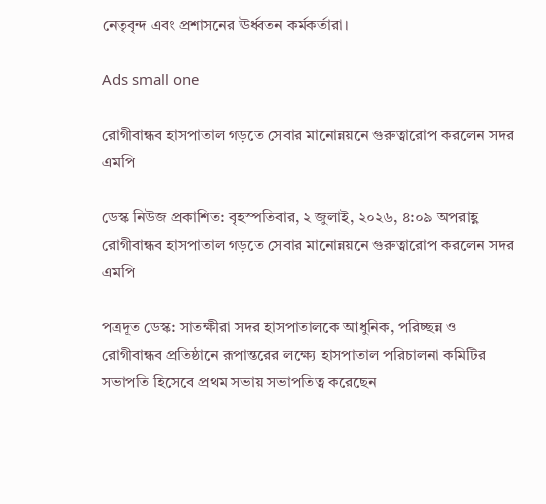নেতৃবৃন্দ এবং প্রশাসনের ঊর্ধ্বতন কর্মকর্তারা।

Ads small one

রোগীবান্ধব হাসপাতাল গড়তে সেবার মানোন্নয়নে গুরুত্বারোপ করলেন সদর এমপি

ডেস্ক নিউজ প্রকাশিত: বৃহস্পতিবার, ২ জুলাই, ২০২৬, ৪:০৯ অপরাহ্ণ
রোগীবান্ধব হাসপাতাল গড়তে সেবার মানোন্নয়নে গুরুত্বারোপ করলেন সদর এমপি

পত্রদূত ডেস্ক: সাতক্ষীরা সদর হাসপাতালকে আধুনিক, পরিচ্ছন্ন ও রোগীবান্ধব প্রতিষ্ঠানে রূপান্তরের লক্ষ্যে হাসপাতাল পরিচালনা কমিটির সভাপতি হিসেবে প্রথম সভায় সভাপতিত্ব করেছেন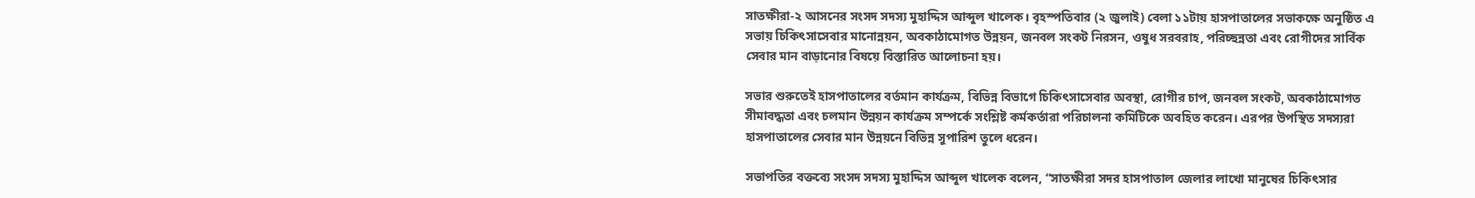সাতক্ষীরা-২ আসনের সংসদ সদস্য মুহাদ্দিস আব্দুল খালেক। বৃহস্পতিবার (২ জুলাই) বেলা ১১টায় হাসপাতালের সভাকক্ষে অনুষ্ঠিত এ সভায় চিকিৎসাসেবার মানোন্নয়ন, অবকাঠামোগত উন্নয়ন, জনবল সংকট নিরসন, ওষুধ সরবরাহ, পরিচ্ছন্নতা এবং রোগীদের সার্বিক সেবার মান বাড়ানোর বিষয়ে বিস্তারিত আলোচনা হয়।

সভার শুরুতেই হাসপাতালের বর্তমান কার্যক্রম, বিভিন্ন বিভাগে চিকিৎসাসেবার অবস্থা, রোগীর চাপ, জনবল সংকট, অবকাঠামোগত সীমাবদ্ধতা এবং চলমান উন্নয়ন কার্যক্রম সম্পর্কে সংশ্লিষ্ট কর্মকর্তারা পরিচালনা কমিটিকে অবহিত করেন। এরপর উপস্থিত সদস্যরা হাসপাতালের সেবার মান উন্নয়নে বিভিন্ন সুপারিশ তুলে ধরেন।

সভাপতির বক্তব্যে সংসদ সদস্য মুহাদ্দিস আব্দুল খালেক বলেন, “সাতক্ষীরা সদর হাসপাতাল জেলার লাখো মানুষের চিকিৎসার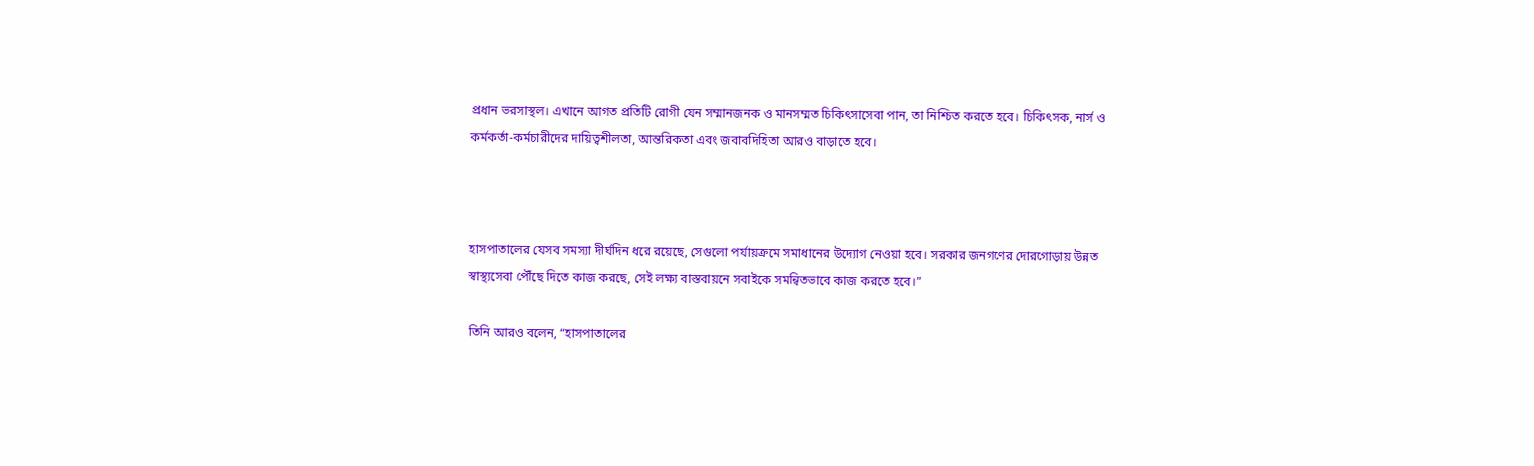প্রধান ভরসাস্থল। এখানে আগত প্রতিটি রোগী যেন সম্মানজনক ও মানসম্মত চিকিৎসাসেবা পান, তা নিশ্চিত করতে হবে। চিকিৎসক, নার্স ও কর্মকর্তা-কর্মচারীদের দায়িত্বশীলতা, আন্তরিকতা এবং জবাবদিহিতা আরও বাড়াতে হবে।



হাসপাতালের যেসব সমস্যা দীর্ঘদিন ধরে রয়েছে, সেগুলো পর্যায়ক্রমে সমাধানের উদ্যোগ নেওয়া হবে। সরকার জনগণের দোরগোড়ায় উন্নত স্বাস্থ্যসেবা পৌঁছে দিতে কাজ করছে, সেই লক্ষ্য বাস্তবায়নে সবাইকে সমন্বিতভাবে কাজ করতে হবে।”

তিনি আরও বলেন, “হাসপাতালের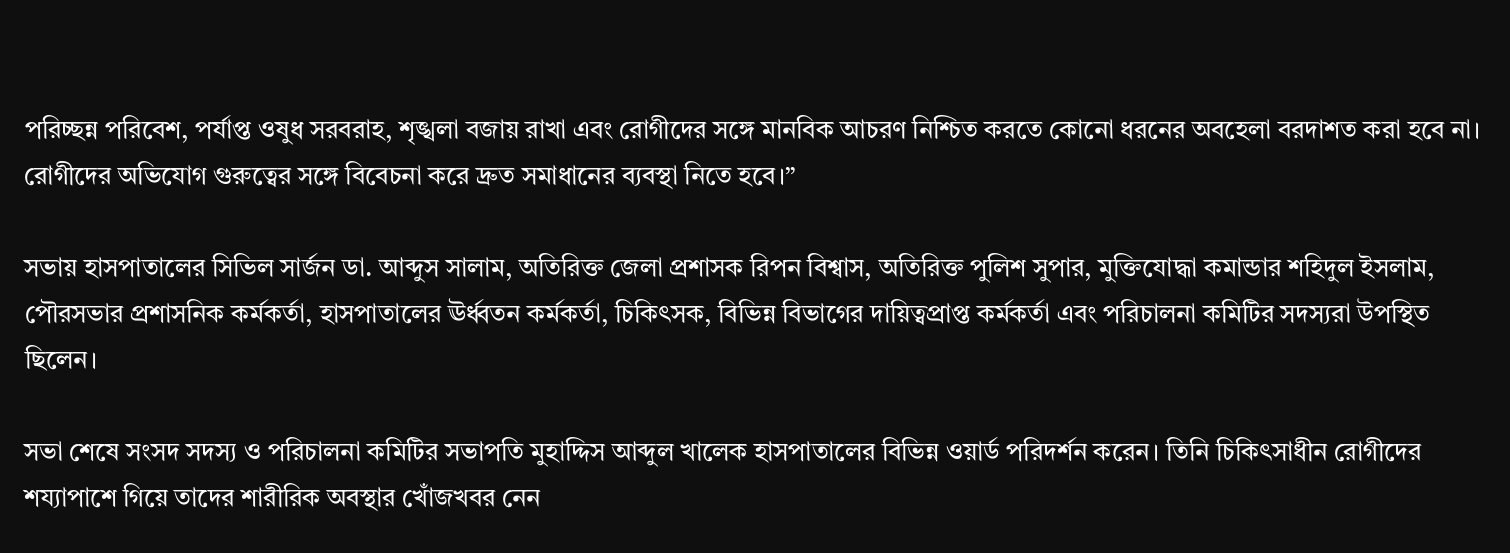পরিচ্ছন্ন পরিবেশ, পর্যাপ্ত ওষুধ সরবরাহ, শৃঙ্খলা বজায় রাখা এবং রোগীদের সঙ্গে মানবিক আচরণ নিশ্চিত করতে কোনো ধরনের অবহেলা বরদাশত করা হবে না। রোগীদের অভিযোগ গুরুত্বের সঙ্গে বিবেচনা করে দ্রুত সমাধানের ব্যবস্থা নিতে হবে।”

সভায় হাসপাতালের সিভিল সার্জন ডা. আব্দুস সালাম, অতিরিক্ত জেলা প্রশাসক রিপন বিশ্বাস, অতিরিক্ত পুলিশ সুপার, মুক্তিযোদ্ধা কমান্ডার শহিদুল ইসলাম, পৌরসভার প্রশাসনিক কর্মকর্তা, হাসপাতালের ঊর্ধ্বতন কর্মকর্তা, চিকিৎসক, বিভিন্ন বিভাগের দায়িত্বপ্রাপ্ত কর্মকর্তা এবং পরিচালনা কমিটির সদস্যরা উপস্থিত ছিলেন।

সভা শেষে সংসদ সদস্য ও পরিচালনা কমিটির সভাপতি মুহাদ্দিস আব্দুল খালেক হাসপাতালের বিভিন্ন ওয়ার্ড পরিদর্শন করেন। তিনি চিকিৎসাধীন রোগীদের শয্যাপাশে গিয়ে তাদের শারীরিক অবস্থার খোঁজখবর নেন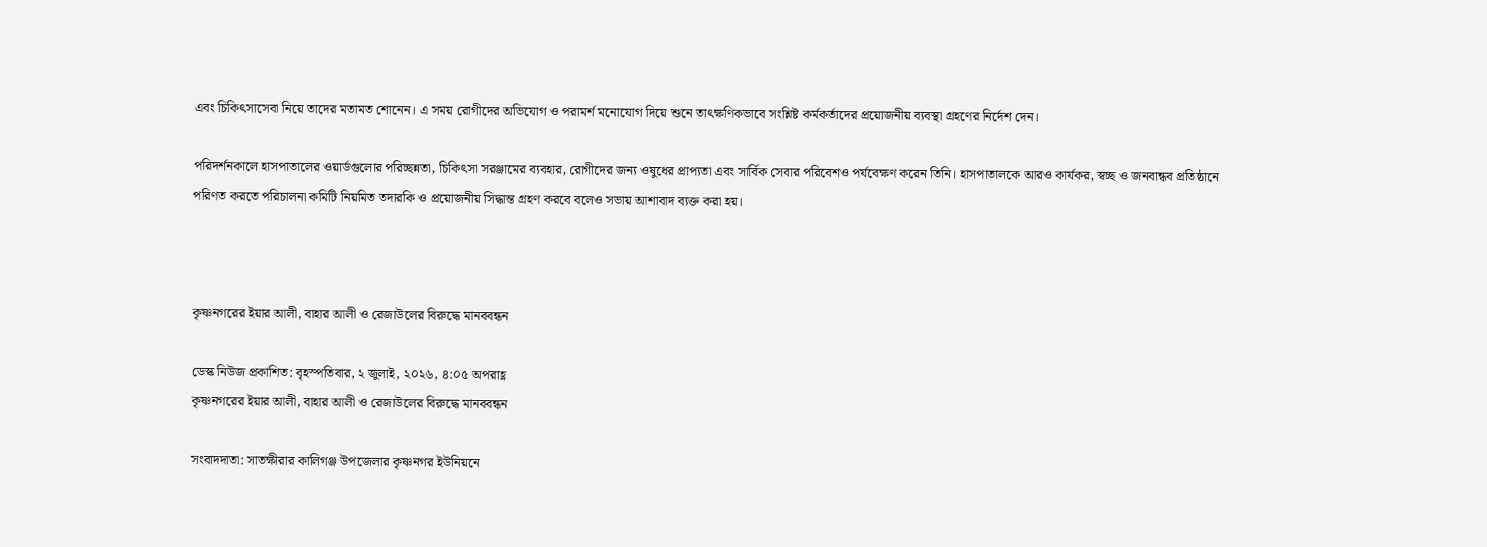এবং চিকিৎসাসেবা নিয়ে তাদের মতামত শোনেন। এ সময় রোগীদের অভিযোগ ও পরামর্শ মনোযোগ দিয়ে শুনে তাৎক্ষণিকভাবে সংশ্লিষ্ট কর্মকর্তাদের প্রয়োজনীয় ব্যবস্থা গ্রহণের নির্দেশ দেন।

পরিদর্শনকালে হাসপাতালের ওয়ার্ডগুলোর পরিচ্ছন্নতা, চিকিৎসা সরঞ্জামের ব্যবহার, রোগীদের জন্য ওষুধের প্রাপ্যতা এবং সার্বিক সেবার পরিবেশও পর্যবেক্ষণ করেন তিনি। হাসপাতালকে আরও কার্যকর, স্বচ্ছ ও জনবান্ধব প্রতিষ্ঠানে পরিণত করতে পরিচালনা কমিটি নিয়মিত তদারকি ও প্রয়োজনীয় সিদ্ধান্ত গ্রহণ করবে বলেও সভায় আশাবাদ ব্যক্ত করা হয়।



কৃষ্ণনগরের ইয়ার আলী, বাহার আলী ও রেজাউলের বিরুদ্ধে মানববন্ধন

ডেস্ক নিউজ প্রকাশিত: বৃহস্পতিবার, ২ জুলাই, ২০২৬, ৪:০৫ অপরাহ্ণ
কৃষ্ণনগরের ইয়ার আলী, বাহার আলী ও রেজাউলের বিরুদ্ধে মানববন্ধন

সংবাদদাতা: সাতক্ষীরার কালিগঞ্জ উপজেলার কৃষ্ণনগর ইউনিয়নে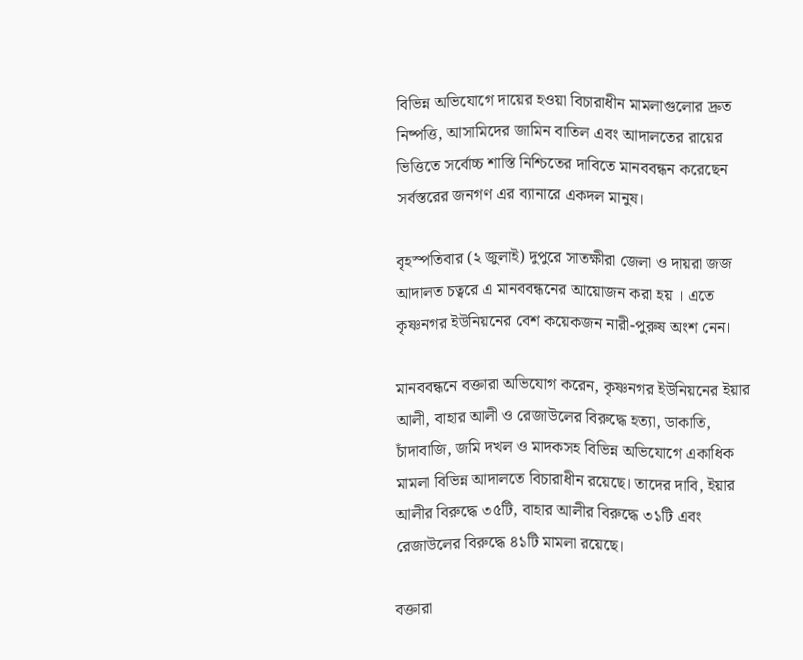বিভিন্ন অভিযোগে দায়ের হওয়া বিচারাধীন মামলাগুলোর দ্রুত নিষ্পত্তি, আসামিদের জামিন বাতিল এবং আদালতের রায়ের ভিত্তিতে সর্বোচ্চ শাস্তি নিশ্চিতের দাবিতে মানববন্ধন করেছেন সর্বস্তরের জনগণ এর ব্যানারে একদল মানুষ।

বৃহস্পতিবার (২ জুলাই) দুপুরে সাতক্ষীরা জেলা ও দায়রা জজ আদালত চত্বরে এ মানববন্ধনের আয়োজন করা হয় । এতে কৃষ্ণনগর ইউনিয়নের বেশ কয়েকজন নারী-পুরুষ অংশ নেন।

মানববন্ধনে বক্তারা অভিযোগ করেন, কৃষ্ণনগর ইউনিয়নের ইয়ার আলী, বাহার আলী ও রেজাউলের বিরুদ্ধে হত্যা, ডাকাতি, চাঁদাবাজি, জমি দখল ও মাদকসহ বিভিন্ন অভিযোগে একাধিক মামলা বিভিন্ন আদালতে বিচারাধীন রয়েছে। তাদের দাবি, ইয়ার আলীর বিরুদ্ধে ৩৫টি, বাহার আলীর বিরুদ্ধে ৩১টি এবং রেজাউলের বিরুদ্ধে ৪১টি মামলা রয়েছে।

বক্তারা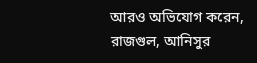আরও অভিযোগ করেন, রাজগুল, আনিসুর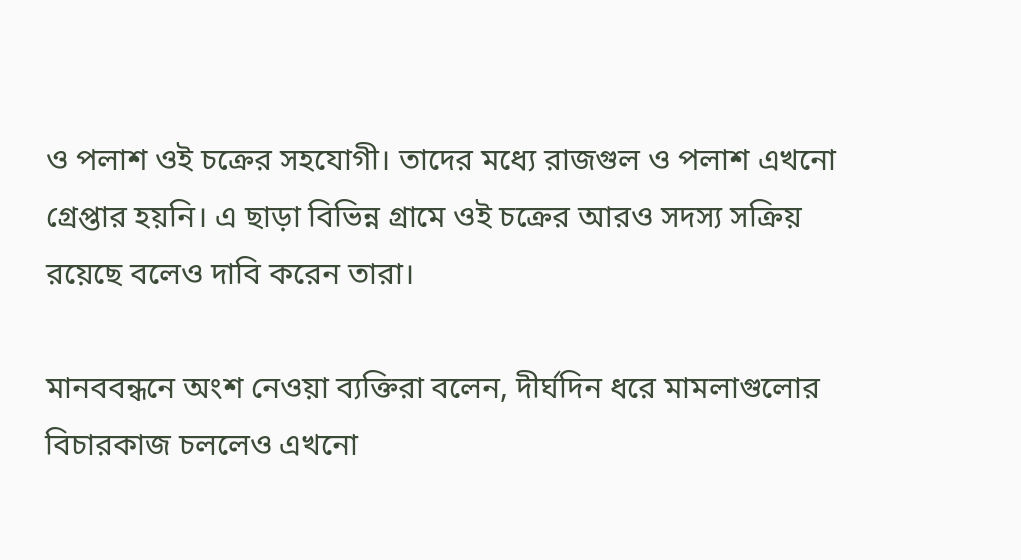ও পলাশ ওই চক্রের সহযোগী। তাদের মধ্যে রাজগুল ও পলাশ এখনো গ্রেপ্তার হয়নি। এ ছাড়া বিভিন্ন গ্রামে ওই চক্রের আরও সদস্য সক্রিয় রয়েছে বলেও দাবি করেন তারা।

মানববন্ধনে অংশ নেওয়া ব্যক্তিরা বলেন, দীর্ঘদিন ধরে মামলাগুলোর বিচারকাজ চললেও এখনো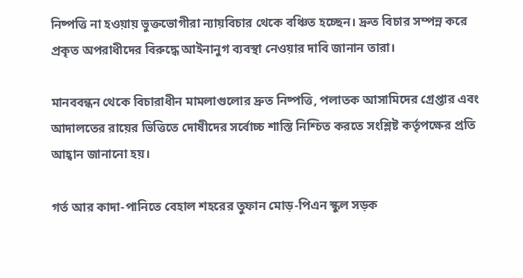নিষ্পত্তি না হওয়ায় ভুক্তভোগীরা ন্যায়বিচার থেকে বঞ্চিত হচ্ছেন। দ্রুত বিচার সম্পন্ন করে প্রকৃত অপরাধীদের বিরুদ্ধে আইনানুগ ব্যবস্থা নেওয়ার দাবি জানান তারা।

মানববন্ধন থেকে বিচারাধীন মামলাগুলোর দ্রুত নিষ্পত্তি, পলাতক আসামিদের গ্রেপ্তার এবং আদালতের রায়ের ভিত্তিতে দোষীদের সর্বোচ্চ শাস্তি নিশ্চিত করতে সংশ্লিষ্ট কর্তৃপক্ষের প্রতি আহ্বান জানানো হয়।

গর্ত আর কাদা-পানিতে বেহাল শহরের তুফান মোড়-পিএন স্কুল সড়ক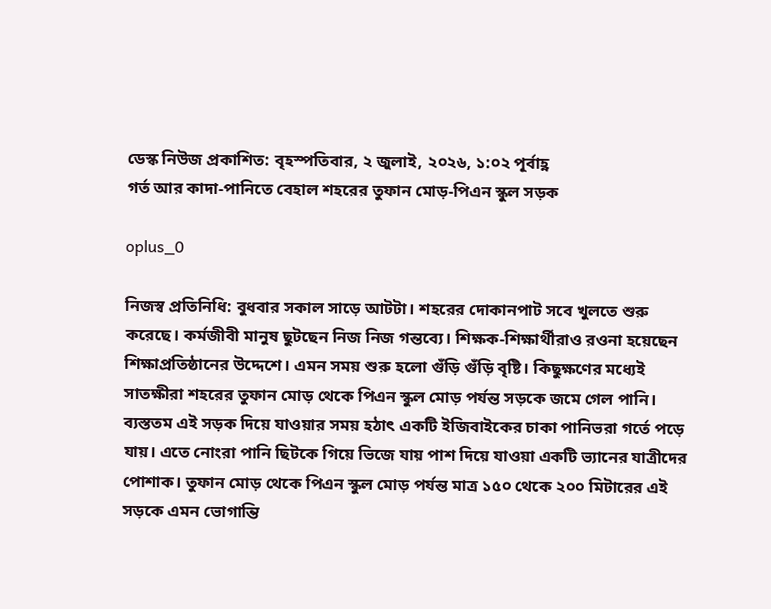ডেস্ক নিউজ প্রকাশিত: বৃহস্পতিবার, ২ জুলাই, ২০২৬, ১:০২ পূর্বাহ্ণ
গর্ত আর কাদা-পানিতে বেহাল শহরের তুফান মোড়-পিএন স্কুল সড়ক

oplus_0

নিজস্ব প্রতিনিধি: বুধবার সকাল সাড়ে আটটা। শহরের দোকানপাট সবে খুলতে শুরু করেছে। কর্মজীবী মানুষ ছুটছেন নিজ নিজ গন্তব্যে। শিক্ষক-শিক্ষার্থীরাও রওনা হয়েছেন শিক্ষাপ্রতিষ্ঠানের উদ্দেশে। এমন সময় শুরু হলো গুঁড়ি গুঁড়ি বৃষ্টি। কিছুক্ষণের মধ্যেই সাতক্ষীরা শহরের তুফান মোড় থেকে পিএন স্কুল মোড় পর্যন্ত সড়কে জমে গেল পানি।
ব্যস্ততম এই সড়ক দিয়ে যাওয়ার সময় হঠাৎ একটি ইজিবাইকের চাকা পানিভরা গর্তে পড়ে যায়। এতে নোংরা পানি ছিটকে গিয়ে ভিজে যায় পাশ দিয়ে যাওয়া একটি ভ্যানের যাত্রীদের পোশাক। তুফান মোড় থেকে পিএন স্কুল মোড় পর্যন্ত মাত্র ১৫০ থেকে ২০০ মিটারের এই সড়কে এমন ভোগান্তি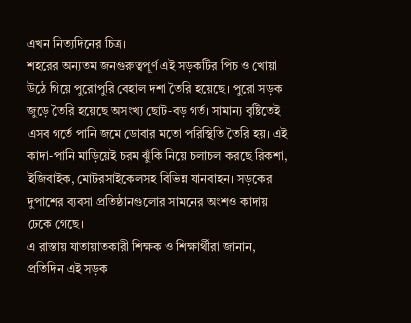এখন নিত্যদিনের চিত্র।
শহরের অন্যতম জনগুরুত্বপূর্ণ এই সড়কটির পিচ ও খোয়া উঠে গিয়ে পুরোপুরি বেহাল দশা তৈরি হয়েছে। পুরো সড়ক জুড়ে তৈরি হয়েছে অসংখ্য ছোট-বড় গর্ত। সামান্য বৃষ্টিতেই এসব গর্তে পানি জমে ডোবার মতো পরিস্থিতি তৈরি হয়। এই কাদা-পানি মাড়িয়েই চরম ঝুঁকি নিয়ে চলাচল করছে রিকশা, ইজিবাইক, মোটরসাইকেলসহ বিভিন্ন যানবাহন। সড়কের দুপাশের ব্যবসা প্রতিষ্ঠানগুলোর সামনের অংশও কাদায় ঢেকে গেছে।
এ রাস্তায় যাতায়াতকারী শিক্ষক ও শিক্ষার্থীরা জানান, প্রতিদিন এই সড়ক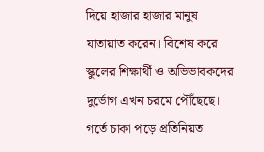দিয়ে হাজার হাজার মানুষ যাতায়াত করেন। বিশেষ করে স্কুলের শিক্ষার্থী ও অভিভাবকদের দুর্ভোগ এখন চরমে পৌঁছেছে। গর্তে চাকা পড়ে প্রতিনিয়ত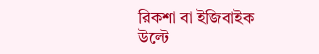রিকশা বা ইজিবাইক উল্টে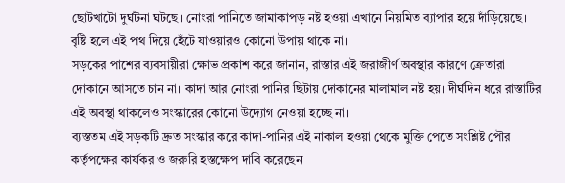ছোটখাটো দুর্ঘটনা ঘটছে। নোংরা পানিতে জামাকাপড় নষ্ট হওয়া এখানে নিয়মিত ব্যাপার হয়ে দাঁড়িয়েছে। বৃষ্টি হলে এই পথ দিয়ে হেঁটে যাওয়ারও কোনো উপায় থাকে না।
সড়কের পাশের ব্যবসায়ীরা ক্ষোভ প্রকাশ করে জানান, রাস্তার এই জরাজীর্ণ অবস্থার কারণে ক্রেতারা দোকানে আসতে চান না। কাদা আর নোংরা পানির ছিটায় দোকানের মালামাল নষ্ট হয়। দীর্ঘদিন ধরে রাস্তাটির এই অবস্থা থাকলেও সংস্কারের কোনো উদ্যোগ নেওয়া হচ্ছে না।
ব্যস্ততম এই সড়কটি দ্রুত সংস্কার করে কাদা-পানির এই নাকাল হওয়া থেকে মুক্তি পেতে সংশ্লিষ্ট পৌর কর্তৃপক্ষের কার্যকর ও জরুরি হস্তক্ষেপ দাবি করেছেন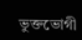ভুক্তভোগী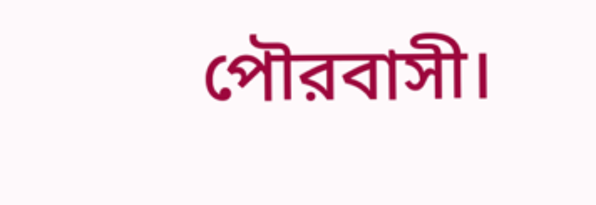পৌরবাসী।